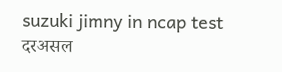suzuki jimny in ncap test
दरअसल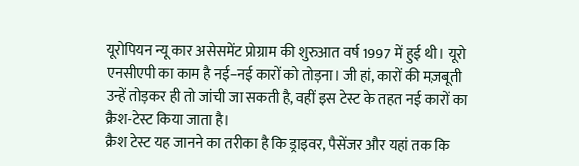यूरोपियन न्यू कार असेसमेंट प्रोग्राम की शुरुआत वर्ष 1997 में हुई थी। यूरो एनसीएपी का काम है नई−नई कारों को तोड़ना। जी हां, कारों की मज़बूती उन्हें तोड़कर ही तो जांची जा सकती है, वहीं इस टेस्ट के तहत नई कारों का क्रैश-टेस्ट किया जाता है।
क्रैश टेस्ट यह जानने का तरीका है कि ड्राइवर, पैसेंजर और यहां तक कि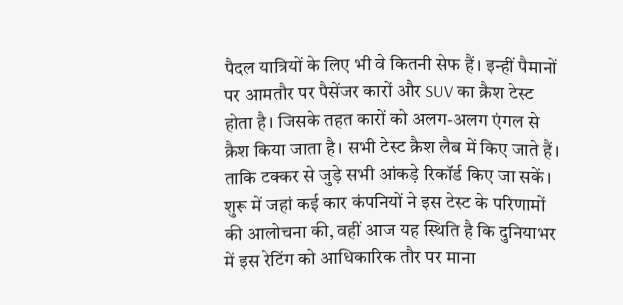पैदल यात्रियों के लिए भी वे कितनी सेफ हैं। इन्हीं पैमानों पर आमतौर पर पैसेंजर कारों और SUV का क्रैश टेस्ट होता है। जिसके तहत कारों को अलग-अलग एंगल से क्रैश किया जाता है। सभी टेस्ट क्रैश लैब में किए जाते हैं। ताकि टक्कर से जुड़े सभी आंकड़े रिकॉर्ड किए जा सकें। शुरू में जहां कई कार कंपनियों ने इस टेस्ट के परिणामों की आलोचना की, वहीं आज यह स्थिति है कि दुनियाभर में इस रेटिंग को आधिकारिक तौर पर माना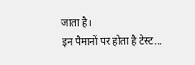जाता है।
इन पैमानों पर होता है टेस्ट...